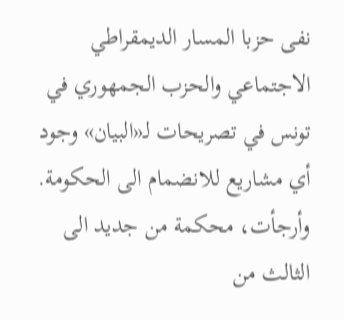نفى حزبا المسار الديمقراطي الاجتماعي والحزب الجمهوري في تونس في تصريحات لـ«البيان» وجود أي مشاريع للانضمام الى الحكومة. وأرجأت، محكمة من جديد الى الثالث من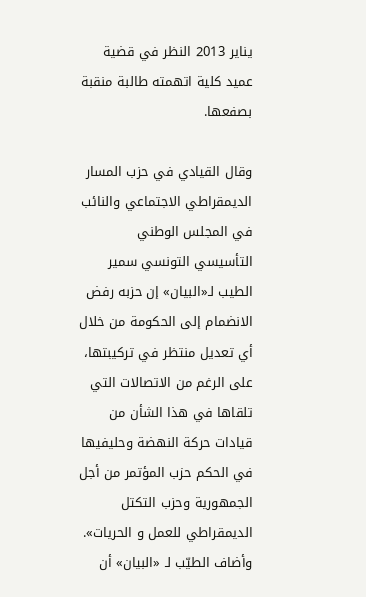يناير 2013 النظر في قضية عميد كلية اتهمته طالبة منقبة بصفعها.

وقال القيادي في حزب المسار الديمقراطي الاجتماعي والنائب في المجلس الوطني التأسيسي التونسي سمير الطيب لـ«البيان» إن حزبه رفض الانضمام إلى الحكومة من خلال أي تعديل منتظر في تركيبتها، على الرغم من الاتصالات التي تلقاها في هذا الشأن من قيادات حركة النهضة وحليفيها في الحكم حزب المؤتمر من أجل الجمهورية وحزب التكتل الديمقراطي للعمل و الحريات». وأضاف الطيّب لـ «البيان» أن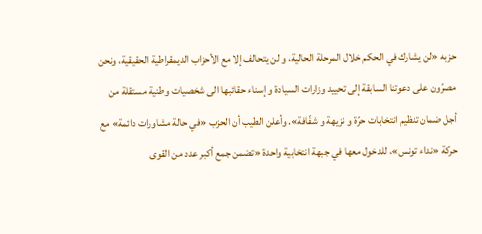حزبه «لن يشارك في الحكم خلال المرحلة الحالية، و لن يتحالف إلا مع الأحزاب الديمقراطية الحقيقية، ونحن مصرّون على دعوتنا السابقة إلى تحييد وزارات السيادة و إسناء حقائبها الى شخصيات وطنية مستقلة من أجل ضمان تنظيم انتخابات حرّة و نزيهة و شفّافة». وأعلن الطيب أن الحزب «في حالة مشاورات دائمة» مع حركة «نداء تونس»، للدخول معها في جبهة انتخابية واحدة «تضمن جمع أكبر عدد من القوى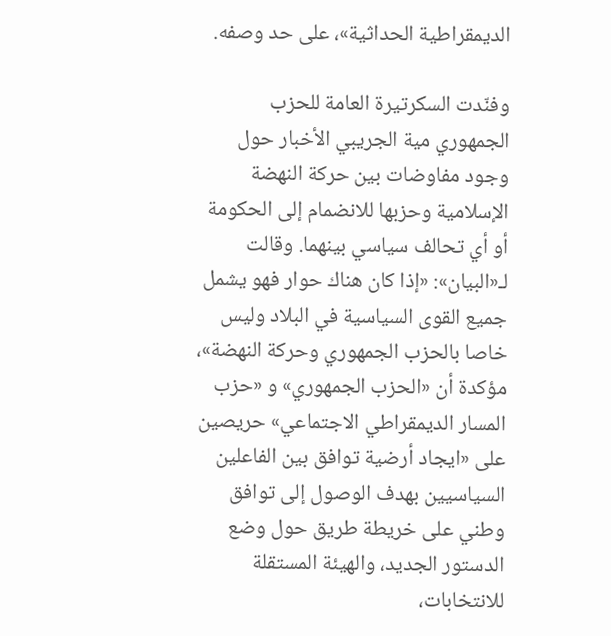الديمقراطية الحداثية»، على حد وصفه.

وفنّدت السكرتيرة العامة للحزب الجمهوري مية الجريبي الأخبار حول وجود مفاوضات بين حركة النهضة الإسلامية وحزبها للانضمام إلى الحكومة أو أي تحالف سياسي بينهما. وقالت لـ«البيان»: «إذا كان هناك حوار فهو يشمل جميع القوى السياسية في البلاد وليس خاصا بالحزب الجمهوري وحركة النهضة»، مؤكدة أن «الحزب الجمهوري» و «حزب المسار الديمقراطي الاجتماعي» حريصين على «ايجاد أرضية توافق بين الفاعلين السياسيين بهدف الوصول إلى توافق وطني على خريطة طريق حول وضع الدستور الجديد، والهيئة المستقلة للانتخابات،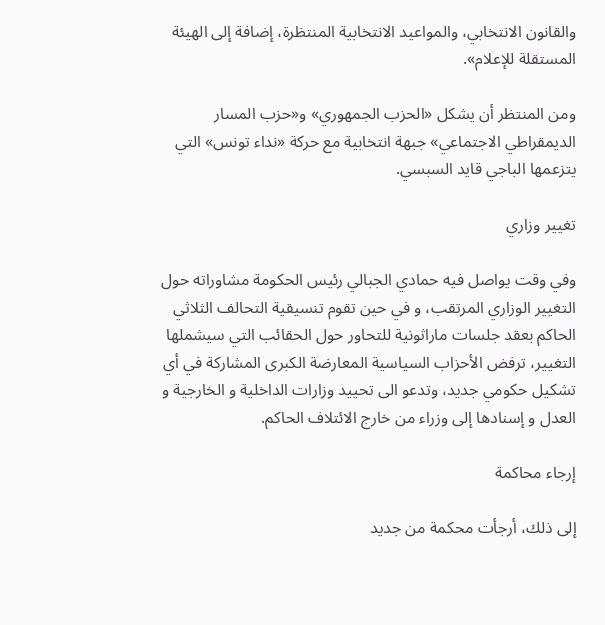والقانون الانتخابي، والمواعيد الانتخابية المنتظرة، إضافة إلى الهيئة المستقلة للإعلام».

ومن المنتظر أن يشكل «الحزب الجمهوري» و«حزب المسار الديمقراطي الاجتماعي» جبهة انتخابية مع حركة «نداء تونس» التي يتزعمها الباجي قايد السبسي.

تغيير وزاري

وفي وقت يواصل فيه حمادي الجبالي رئيس الحكومة مشاوراته حول التغيير الوزاري المرتقب، و في حين تقوم تنسيقية التحالف الثلاثي الحاكم بعقد جلسات ماراثونية للتحاور حول الحقائب التي سيشملها التغيير، ترفض الأحزاب السياسية المعارضة الكبرى المشاركة في أي تشكيل حكومي جديد، وتدعو الى تحييد وزارات الداخلية و الخارجية و العدل و إسنادها إلى وزراء من خارج الائتلاف الحاكم.

إرجاء محاكمة

إلى ذلك، أرجأت محكمة من جديد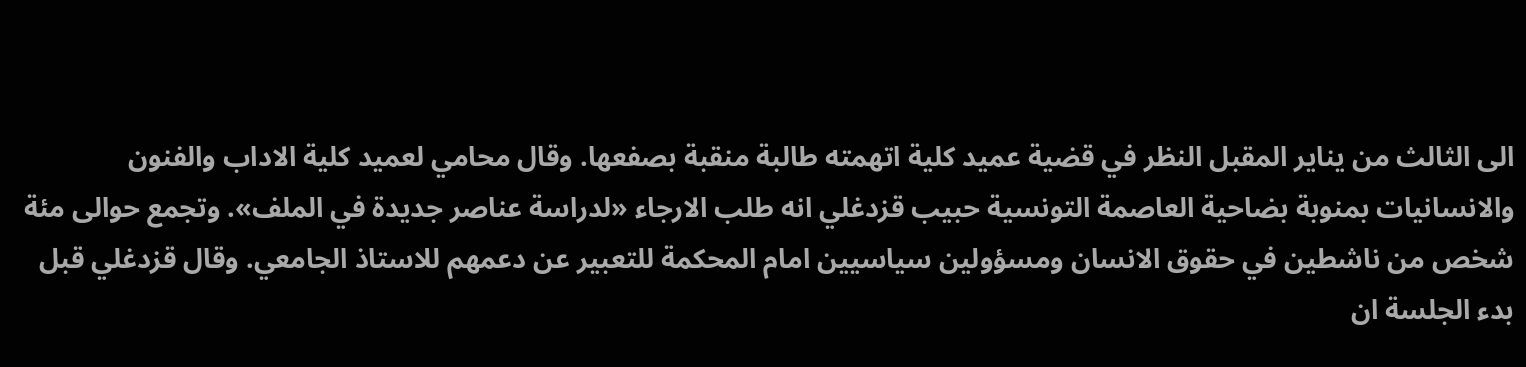الى الثالث من يناير المقبل النظر في قضية عميد كلية اتهمته طالبة منقبة بصفعها. وقال محامي لعميد كلية الاداب والفنون والانسانيات بمنوبة بضاحية العاصمة التونسية حبيب قزدغلي انه طلب الارجاء «لدراسة عناصر جديدة في الملف». وتجمع حوالى مئة شخص من ناشطين في حقوق الانسان ومسؤولين سياسيين امام المحكمة للتعبير عن دعمهم للاستاذ الجامعي. وقال قزدغلي قبل بدء الجلسة ان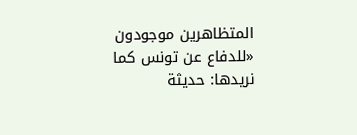المتظاهرين موجودون «للدفاع عن تونس كما نريدها: حديثة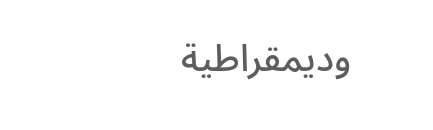وديمقراطية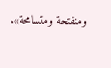ومنفتحة ومتسامحة».